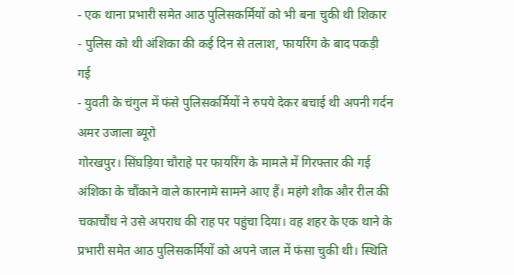- एक थाना प्रभारी समेत आठ पुलिसकर्मियों को भी बना चुकी थी शिकार
- पुलिस को थी अंशिका की कई दिन से तलाश, फायरिंग के बाद पकड़ी गई
- युवती के चंगुल में फंसे पुलिसकर्मियों ने रुपये देकर बचाई थी अपनी गर्दन
अमर उजाला ब्यूरो
गोरखपुर। सिंघड़िया चौराहे पर फायरिंग के मामले में गिरफ्तार की गई अंशिका के चौंकाने वाले कारनामे सामने आए हैं। महंगे शौक और रील की चकाचौंध ने उसे अपराध की राह पर पहुंचा दिया। वह शहर के एक थाने के प्रभारी समेत आठ पुलिसकर्मियों को अपने जाल में फंसा चुकी थी। स्थिति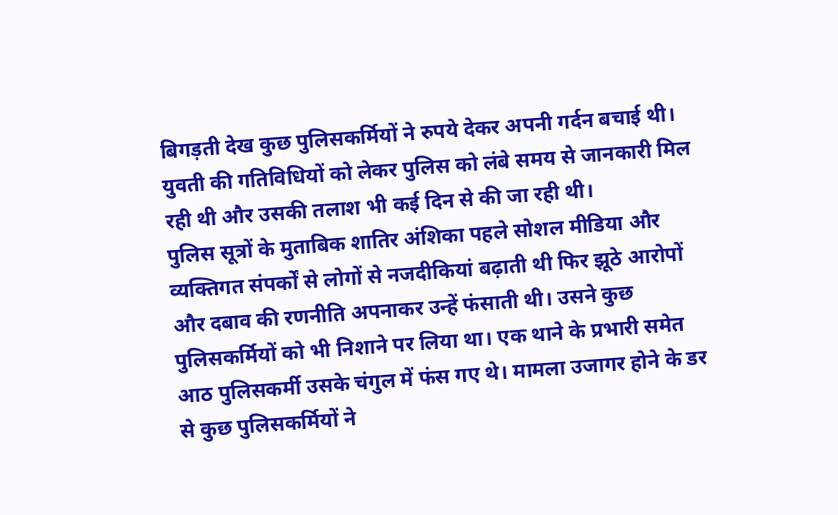बिगड़ती देख कुछ पुलिसकर्मियों ने रुपये देकर अपनी गर्दन बचाई थी। युवती की गतिविधियों को लेकर पुलिस को लंबे समय से जानकारी मिल रही थी और उसकी तलाश भी कई दिन से की जा रही थी।
पुलिस सूत्रों के मुताबिक शातिर अंशिका पहले सोशल मीडिया और व्यक्तिगत संपर्कों से लोगों से नजदीकियां बढ़ाती थी फिर झूठे आरोपों और दबाव की रणनीति अपनाकर उन्हें फंसाती थी। उसने कुछ पुलिसकर्मियों को भी निशाने पर लिया था। एक थाने के प्रभारी समेत आठ पुलिसकर्मी उसके चंगुल में फंस गए थे। मामला उजागर होने के डर से कुछ पुलिसकर्मियों ने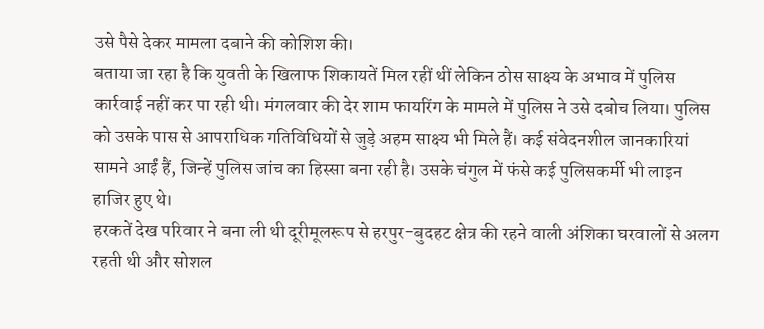उसे पैसे देकर मामला दबाने की कोशिश की।
बताया जा रहा है कि युवती के खिलाफ शिकायतें मिल रहीं थीं लेकिन ठोस साक्ष्य के अभाव में पुलिस कार्रवाई नहीं कर पा रही थी। मंगलवार की देर शाम फायरिंग के मामले में पुलिस ने उसे दबोच लिया। पुलिस को उसके पास से आपराधिक गतिविधियों से जुड़े अहम साक्ष्य भी मिले हैं। कई संवेदनशील जानकारियां सामने आईं हैं, जिन्हें पुलिस जांच का हिस्सा बना रही है। उसके चंगुल में फंसे कई पुलिसकर्मी भी लाइन हाजिर हुए थे।
हरकतें देख परिवार ने बना ली थी दूरीमूलरूप से हरपुर-बुदहट क्षेत्र की रहने वाली अंशिका घरवालों से अलग रहती थी और सोशल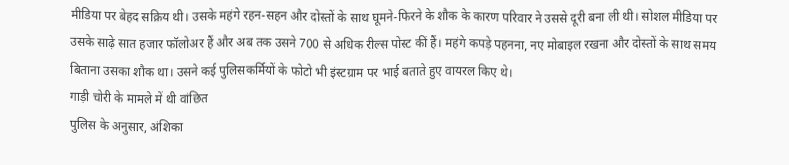मीडिया पर बेहद सक्रिय थी। उसके महंगे रहन-सहन और दोस्तों के साथ घूमने-फिरने के शौक के कारण परिवार ने उससे दूरी बना ली थी। सोशल मीडिया पर उसके साढ़े सात हजार फॉलोअर हैं और अब तक उसने 700 से अधिक रील्स पोस्ट कीं हैं। महंगे कपड़े पहनना, नए मोबाइल रखना और दोस्तों के साथ समय बिताना उसका शौक था। उसने कई पुलिसकर्मियों के फोटो भी इंस्टग्राम पर भाई बताते हुए वायरल किए थे।
गाड़ी चोरी के मामले में थी वांछित
पुलिस के अनुसार, अंशिका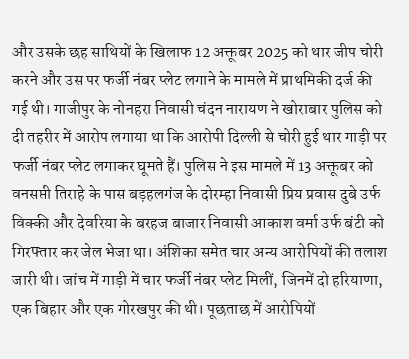और उसके छह साथियों के खिलाफ 12 अक्तूबर 2025 को थार जीप चोरी करने और उस पर फर्जी नंबर प्लेट लगाने के मामले में प्राथमिकी दर्ज की गई थी। गाजीपुर के नोनहरा निवासी चंदन नारायण ने खोराबार पुलिस को दी तहरीर में आरोप लगाया था कि आरोपी दिल्ली से चोरी हुई थार गाड़ी पर फर्जी नंबर प्लेट लगाकर घूमते हैं। पुलिस ने इस मामले में 13 अक्तूबर को वनसप्ती तिराहे के पास बड़हलगंज के दोरम्हा निवासी प्रिय प्रवास दुबे उर्फ विक्की और देवरिया के बरहज बाजार निवासी आकाश वर्मा उर्फ बंटी को गिरफ्तार कर जेल भेजा था। अंशिका समेत चार अन्य आरोपियों की तलाश जारी थी। जांच में गाड़ी में चार फर्जी नंबर प्लेट मिलीं, जिनमें दो हरियाणा, एक बिहार और एक गोरखपुर की थी। पूछताछ में आरोपियों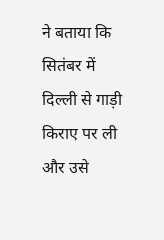ने बताया कि सितंबर में दिल्ली से गाड़ी किराए पर ली और उसे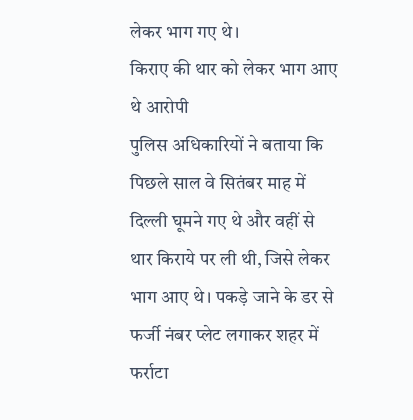लेकर भाग गए थे।
किराए की थार को लेकर भाग आए थे आरोपी
पुलिस अधिकारियों ने बताया कि पिछले साल वे सितंबर माह में दिल्ली घूमने गए थे और वहीं से थार किराये पर ली थी, जिसे लेकर भाग आए थे। पकड़े जाने के डर से फर्जी नंबर प्लेट लगाकर शहर में फर्राटा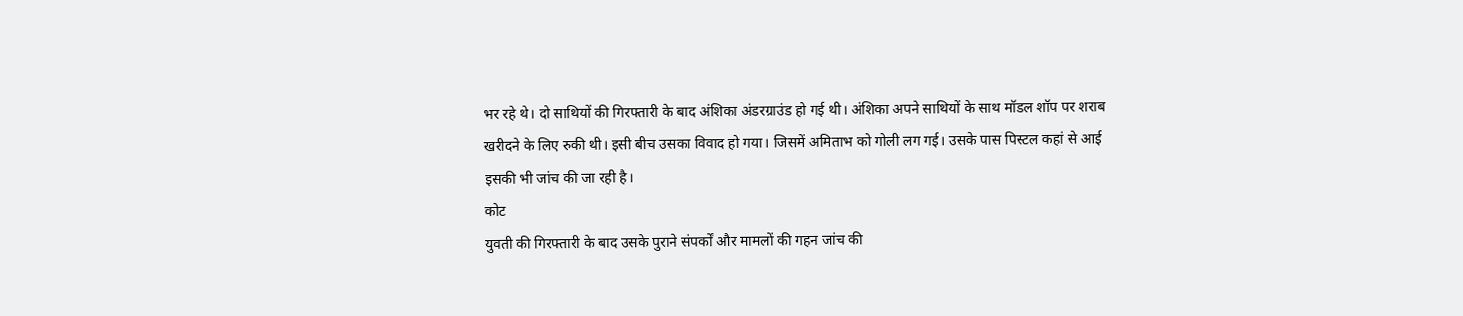भर रहे थे। दो साथियों की गिरफ्तारी के बाद अंशिका अंडरग्राउंड हो गई थी। अंशिका अपने साथियों के साथ मॉडल शॉप पर शराब खरीदने के लिए रुकी थी। इसी बीच उसका विवाद हो गया। जिसमें अमिताभ को गोली लग गई। उसके पास पिस्टल कहां से आई इसकी भी जांच की जा रही है।
कोट
युवती की गिरफ्तारी के बाद उसके पुराने संपर्कों और मामलों की गहन जांच की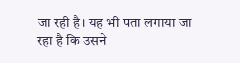जा रही है। यह भी पता लगाया जा रहा है कि उसने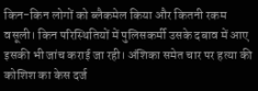किन-किन लोगों को ब्लैकमेल किया और कितनी रकम वसूली। किन परिस्थितियों में पुलिसकर्मी उसके दबाव में आए इसकी भी जांच कराई जा रही। अंशिका समेत चार पर हत्या की कोशिश का केस दर्ज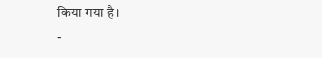किया गया है।
-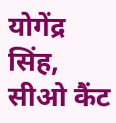योगेंद्र सिंह, सीओ कैंट